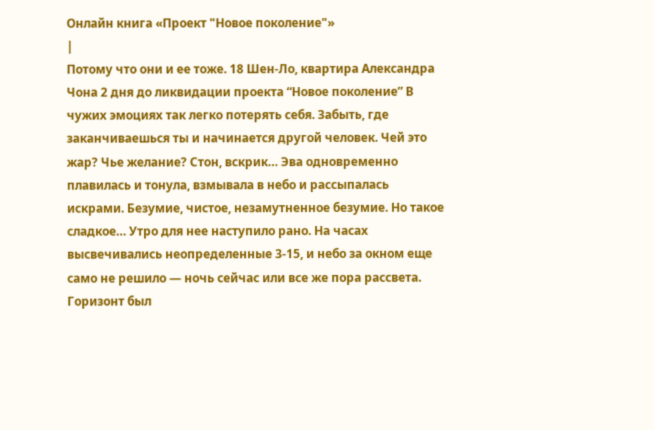Онлайн книга «Проект "Новое поколение"»
|
Потому что они и ее тоже. 18 Шен-Ло, квартира Александра Чона 2 дня до ликвидации проекта “Новое поколение” В чужих эмоциях так легко потерять себя. Забыть, где заканчиваешься ты и начинается другой человек. Чей это жар? Чье желание? Стон, вскрик… Эва одновременно плавилась и тонула, взмывала в небо и рассыпалась искрами. Безумие, чистое, незамутненное безумие. Но такое сладкое… Утро для нее наступило рано. На часах высвечивались неопределенные 3-15, и небо за окном еще само не решило — ночь сейчас или все же пора рассвета. Горизонт был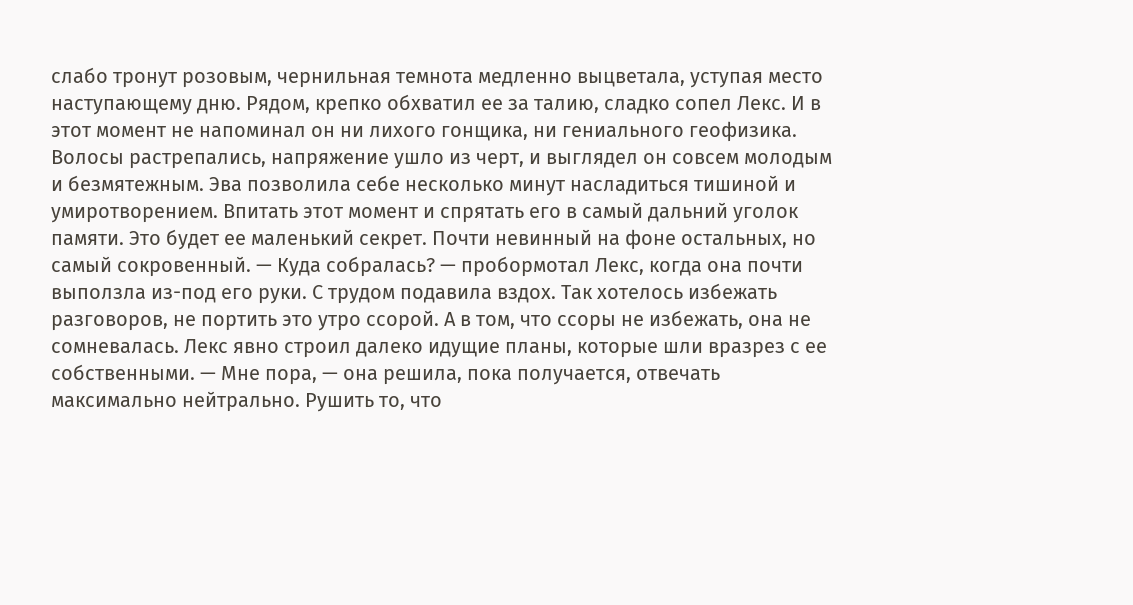слабо тронут розовым, чернильная темнота медленно выцветала, уступая место наступающему дню. Рядом, крепко обхватил ее за талию, сладко сопел Лекс. И в этот момент не напоминал он ни лихого гонщика, ни гениального геофизика. Волосы растрепались, напряжение ушло из черт, и выглядел он совсем молодым и безмятежным. Эва позволила себе несколько минут насладиться тишиной и умиротворением. Впитать этот момент и спрятать его в самый дальний уголок памяти. Это будет ее маленький секрет. Почти невинный на фоне остальных, но самый сокровенный. — Куда собралась? — пробормотал Лекс, когда она почти выползла из-под его руки. С трудом подавила вздох. Так хотелось избежать разговоров, не портить это утро ссорой. А в том, что ссоры не избежать, она не сомневалась. Лекс явно строил далеко идущие планы, которые шли вразрез с ее собственными. — Мне пора, — она решила, пока получается, отвечать максимально нейтрально. Рушить то, что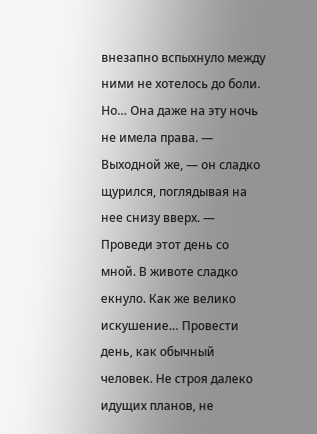внезапно вспыхнуло между ними не хотелось до боли. Но… Она даже на эту ночь не имела права. — Выходной же, — он сладко щурился, поглядывая на нее снизу вверх. — Проведи этот день со мной. В животе сладко екнуло. Как же велико искушение… Провести день, как обычный человек. Не строя далеко идущих планов, не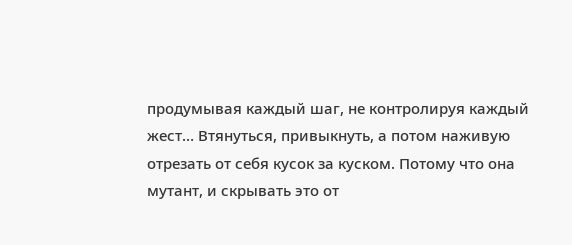продумывая каждый шаг, не контролируя каждый жест… Втянуться, привыкнуть, а потом наживую отрезать от себя кусок за куском. Потому что она мутант, и скрывать это от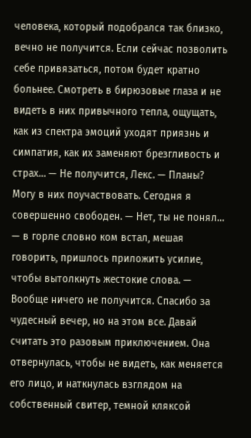человека, который подобрался так близко, вечно не получится. Если сейчас позволить себе привязаться, потом будет кратно больнее. Смотреть в бирюзовые глаза и не видеть в них привычного тепла, ощущать, как из спектра эмоций уходят приязнь и симпатия, как их заменяют брезгливость и страх… — Не получится, Лекс. — Планы? Могу в них поучаствовать. Сегодня я совершенно свободен. — Нет, ты не понял… — в горле словно ком встал, мешая говорить, пришлось приложить усилие, чтобы вытолкнуть жестокие слова. — Вообще ничего не получится. Спасибо за чудесный вечер, но на этом все. Давай считать это разовым приключением. Она отвернулась, чтобы не видеть, как меняется его лицо, и наткнулась взглядом на собственный свитер, темной кляксой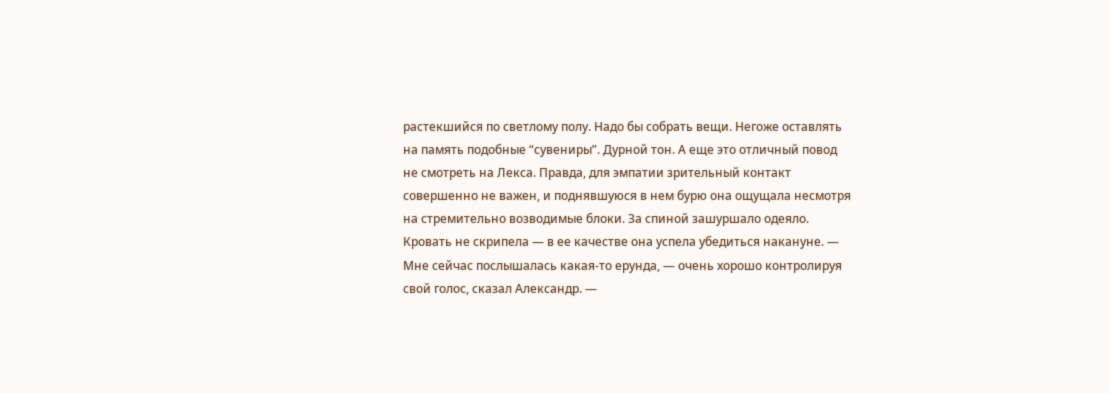растекшийся по светлому полу. Надо бы собрать вещи. Негоже оставлять на память подобные “сувениры”. Дурной тон. А еще это отличный повод не смотреть на Лекса. Правда, для эмпатии зрительный контакт совершенно не важен, и поднявшуюся в нем бурю она ощущала несмотря на стремительно возводимые блоки. За спиной зашуршало одеяло. Кровать не скрипела — в ее качестве она успела убедиться накануне. — Мне сейчас послышалась какая-то ерунда, — очень хорошо контролируя свой голос, сказал Александр. —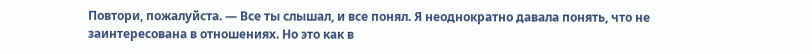Повтори, пожалуйста. — Все ты слышал, и все понял. Я неоднократно давала понять, что не заинтересована в отношениях. Но это как в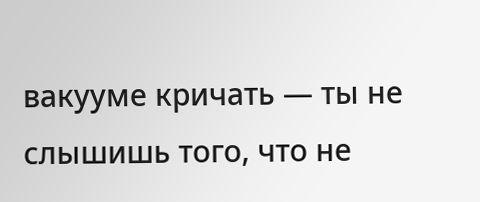вакууме кричать — ты не слышишь того, что не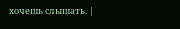хочешь слышать. |